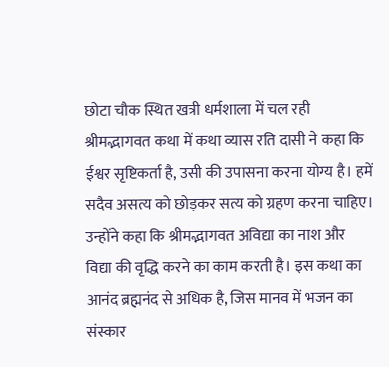छोटा चौक स्थित खत्री धर्मशाला में चल रही श्रीमद्भागवत कथा में कथा व्यास रति दासी ने कहा कि ईश्वर सृष्टिकर्ता है, उसी की उपासना करना योग्य है। हमें सदैव असत्य को छोड़कर सत्य को ग्रहण करना चाहिए।
उन्होंने कहा कि श्रीमद्भागवत अविद्या का नाश और विद्या की वृद्धि करने का काम करती है। इस कथा का आनंद ब्रह्मनंद से अधिक है, जिस मानव में भजन का संस्कार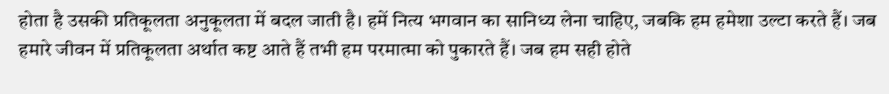होता है उसकी प्रतिकूलता अनुकूलता में बदल जाती है। हमें नित्य भगवान का सानिध्य लेना चाहिए, जबकि हम हमेशा उल्टा करते हैं। जब हमारे जीवन में प्रतिकूलता अर्थात कष्ट आते हैं तभी हम परमात्मा को पुकारते हैं। जब हम सही होते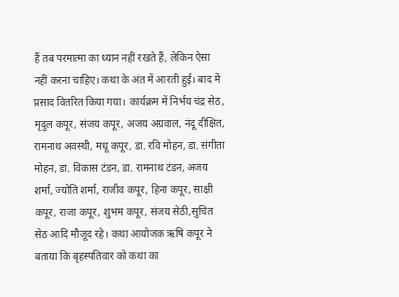हैं तब परमात्मा का ध्यान नहीं रखते हैं, लेकिन ऐसा नहीं करना चाहिए। कथा के अंत में आरती हुई। बाद में प्रसाद वितरित किया गया। कार्यक्रम में निर्भय चंद्र सेठ, मृदुल कपूर, संजय कपूर, अजय अग्रवाल, नंदू दीक्षित, रामनाथ अवस्थी, मधू कपूर, डा. रवि मोहन, डा. संगीता मोहन, डा. विकास टंडन, डा. रामनाथ टंडन, अजय शर्मा, ज्योति शर्मा, राजीव कपूर, हिना कपूर, साक्षी कपूर, राजा कपूर, शुभम कपूर, संजय सेठी,सुचित सेठ आदि मौजूद रहे। कथा आयोजक ऋषि कपूर ने बताया कि बृहस्पतिवार को कथा का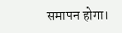समापन होगा।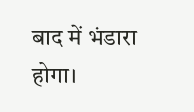बाद में भंडारा होगा।